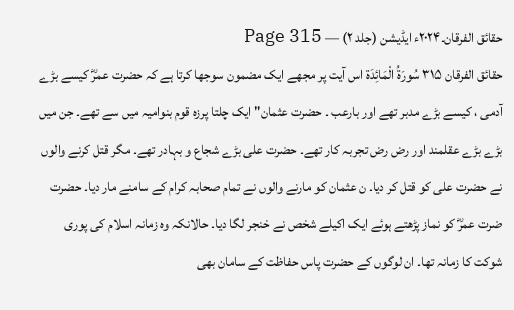حقائق الفرقان۔۲۰۲۴ء ایڈیشن (جلد ۲) — Page 315
حقائق الفرقان ۳۱۵ سُورَةُ الْمَائِدَة اس آیت پر مجھے ایک مضمون سوجھا کرتا ہے کہ حضرت عمرؓ کیسے بڑے آدمی ، کیسے بڑے مدبر تھے اور بارعب ۔ حضرت عثمان" ایک چلتا پرزہ قوم بنوامیہ میں سے تھے۔ جن میں بڑے بڑے عقلمند اور رض رض تجربہ کار تھے۔ حضرت علی بڑے شجاع و بہادر تھے۔ مگر قتل کرنے والوں نے حضرت علی کو قتل کر دیا۔ ن عثمان کو مارنے والوں نے تمام صحابہ کرام کے سامنے مار دیا۔ حضرت ضرت عمرؓ کو نماز پڑھتے ہوئے ایک اکیلے شخص نے خنجر لگا دیا۔ حالانکہ وہ زمانہ اسلام کی پوری شوکت کا زمانہ تھا۔ ان لوگوں کے حضرت پاس حفاظت کے سامان بھی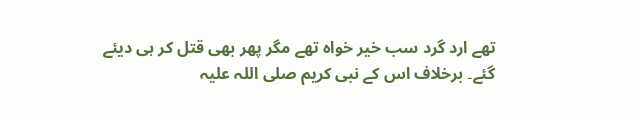تھے ارد گرد سب خیر خواہ تھے مگر پھر بھی قتل کر ہی دیئے گئے۔ برخلاف اس کے نبی کریم صلی اللہ علیہ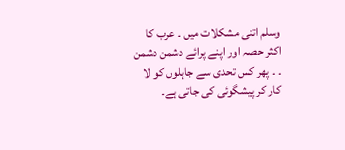وسلم اتنی مشکلات میں ۔ عرب کا اکثر حصہ اور اپنے پرائے دشمن دشمن ۔ ۔ پھر کس تحدی سے جاہلوں کو لا کار کر پیشگوئی کی جاتی ہے۔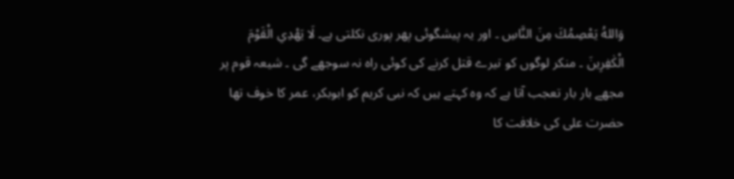وَاللهُ يَعْصِمُكَ مِنَ النَّاسِ ۔ اور یہ پیشگوئی پھر پوری نکلتی ہے۔ لَا يَهْدِي الْقَوْمَ الْکٰفِرِينَ ۔ منکر لوگوں کو تیرے قتل کرنے کی کوئی راہ نہ سوجھے گی ۔ شیعہ قوم پر مجھے بار بار تعجب آتا ہے کہ وہ کہتے ہیں کہ نبی کریم کو ابوبکر، عمر کا خوف تھا حضرت علی کی خلافت کا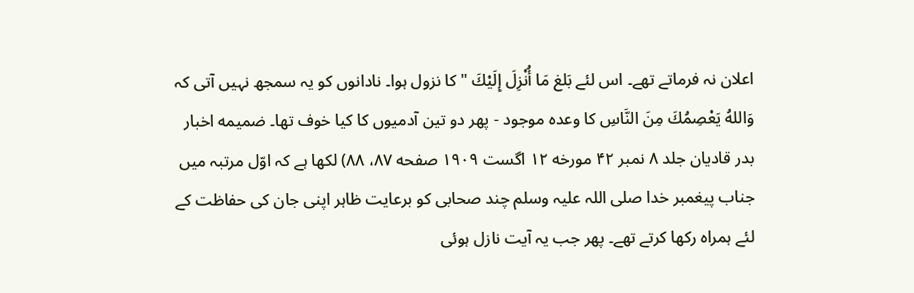اعلان نہ فرماتے تھے۔ اس لئے بَلغ مَا أُنْزِلَ إِلَيْكَ " کا نزول ہوا۔ نادانوں کو یہ سمجھ نہیں آتی کہ وَاللهُ يَعْصِمُكَ مِنَ النَّاسِ کا وعدہ موجود - پھر دو تین آدمیوں کا کیا خوف تھا۔ ضمیمه اخبار بدر قادیان جلد ۸ نمبر ۴۲ مورخه ۱۲ اگست ۱۹۰۹ صفحه ۸۷، ۸۸) لکھا ہے کہ اوّل مرتبہ میں جناب پیغمبر خدا صلی اللہ علیہ وسلم چند صحابی کو برعایت ظاہر اپنی جان کی حفاظت کے لئے ہمراہ رکھا کرتے تھے۔ پھر جب یہ آیت نازل ہوئی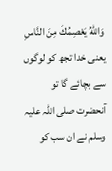وَاللهُ يَعْصِمُكَ مِنَ النَّاسِ یعنی خدا تجھ کو لوگوں سے بچائے گا تو آنحضرت صلی اللہ علیہ وسلم نے ان سب کو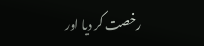رخصت کر دیا اور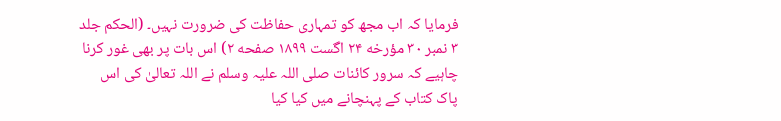فرمایا کہ اب مجھ کو تمہاری حفاظت کی ضرورت نہیں۔ (الحکم جلد ۳ نمبر ۳۰ مؤرخه ۲۴ اگست ۱۸۹۹ صفحه ۲) اس بات پر بھی غور کرنا چاہیے کہ سرور کائنات صلی اللہ علیہ وسلم نے اللہ تعالیٰ کی اس پاک کتاب کے پہنچانے میں کیا کیا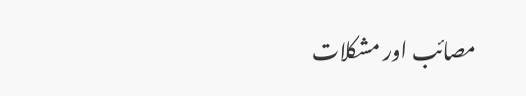مصائب اور مشکلات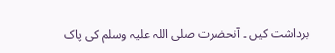برداشت کیں ۔ آنحضرت صلی اللہ علیہ وسلم کی پاک